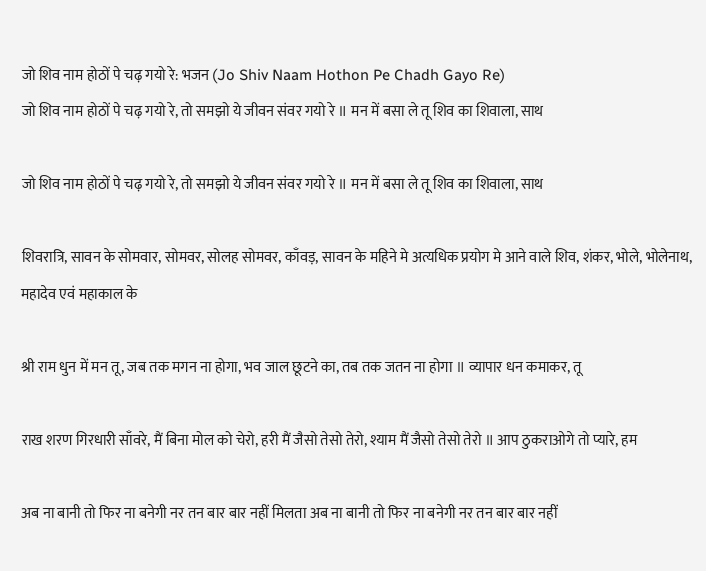जो शिव नाम होठों पे चढ़ गयो रे: भजन (Jo Shiv Naam Hothon Pe Chadh Gayo Re)
जो शिव नाम होठों पे चढ़ गयो रे, तो समझो ये जीवन संवर गयो रे ॥ मन में बसा ले तू शिव का शिवाला, साथ

जो शिव नाम होठों पे चढ़ गयो रे, तो समझो ये जीवन संवर गयो रे ॥ मन में बसा ले तू शिव का शिवाला, साथ

शिवरात्रि, सावन के सोमवार, सोमवर, सोलह सोमवर, काँवड़, सावन के महिने मे अत्यधिक प्रयोग मे आने वाले शिव, शंकर, भोले, भोलेनाथ, महादेव एवं महाकाल के

श्री राम धुन में मन तू, जब तक मगन ना होगा, भव जाल छूटने का, तब तक जतन ना होगा ॥ व्यापार धन कमाकर, तू

राख शरण गिरधारी साँवरे, मैं बिना मोल को चेरो, हरी मैं जैसो तेसो तेरो, श्याम मैं जैसो तेसो तेरो ॥ आप ठुकराओगे तो प्यारे, हम

अब ना बानी तो फिर ना बनेगी नर तन बार बार नहीं मिलता अब ना बानी तो फिर ना बनेगी नर तन बार बार नहीं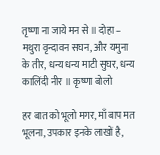तृष्णा ना जाये मन से ॥ दोहा – मथुरा वृन्दावन सघन, और यमुना के तीर, धन्य धन्य माटी सुघर, धन्य कालिंदी नीर ॥ कृष्णा बोलो

हर बात को भूलो मगर, माँ बाप मत भूलना, उपकार इनके लाखों है,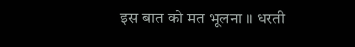इस बात को मत भूलना ॥ धरती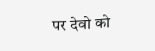पर देवो को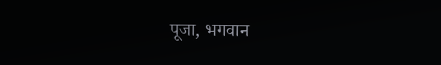पूजा, भगवान